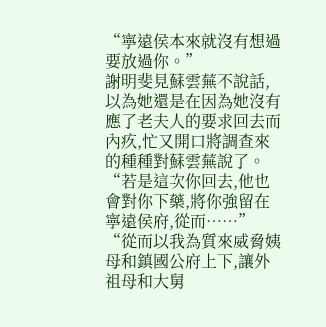“寧遠侯本來就沒有想過要放過你。”
謝明斐見蘇雲蕪不說話,以為她還是在因為她沒有應了老夫人的要求回去而內疚,忙又開口將調查來的種種對蘇雲蕪說了。
“若是這次你回去,他也會對你下藥,將你強留在寧遠侯府,從而……”
“從而以我為質來威脅姨母和鎮國公府上下,讓外祖母和大舅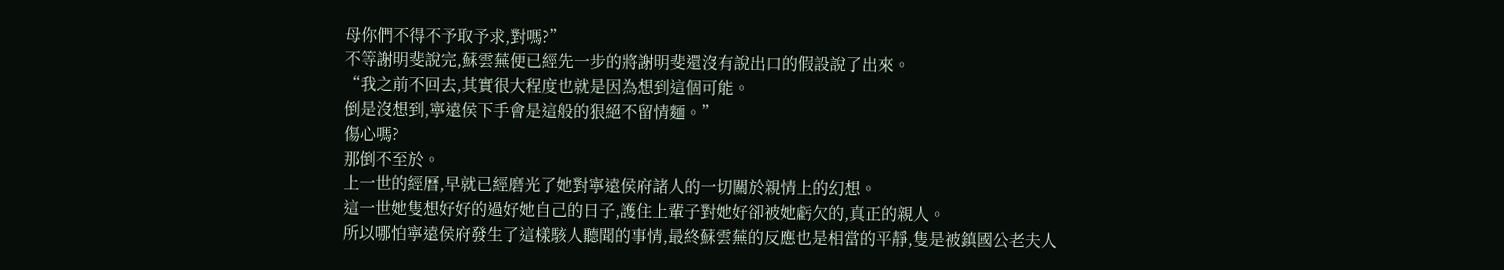母你們不得不予取予求,對嗎?”
不等謝明斐說完,蘇雲蕪便已經先一步的將謝明斐還沒有說出口的假設說了出來。
“我之前不回去,其實很大程度也就是因為想到這個可能。
倒是沒想到,寧遠侯下手會是這般的狠絕不留情麵。”
傷心嗎?
那倒不至於。
上一世的經曆,早就已經磨光了她對寧遠侯府諸人的一切關於親情上的幻想。
這一世她隻想好好的過好她自己的日子,護住上輩子對她好卻被她虧欠的,真正的親人。
所以哪怕寧遠侯府發生了這樣駭人聽聞的事情,最終蘇雲蕪的反應也是相當的平靜,隻是被鎮國公老夫人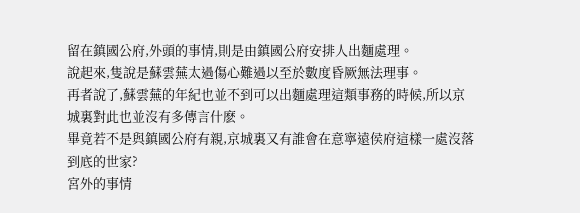留在鎮國公府,外頭的事情,則是由鎮國公府安排人出麵處理。
說起來,隻說是蘇雲蕪太過傷心難過以至於數度昏厥無法理事。
再者說了,蘇雲蕪的年紀也並不到可以出麵處理這類事務的時候,所以京城裏對此也並沒有多傳言什麽。
畢竟若不是與鎮國公府有親,京城裏又有誰會在意寧遠侯府這樣一處沒落到底的世家?
宮外的事情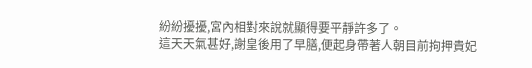紛紛擾擾,宮內相對來說就顯得要平靜許多了。
這天天氣甚好,謝皇後用了早膳,便起身帶著人朝目前拘押貴妃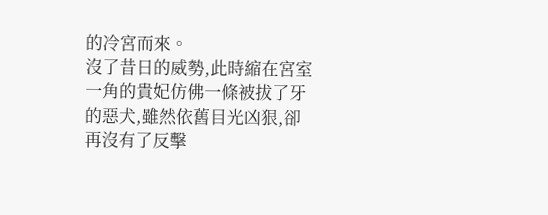的冷宮而來。
沒了昔日的威勢,此時縮在宮室一角的貴妃仿佛一條被拔了牙的惡犬,雖然依舊目光凶狠,卻再沒有了反擊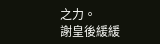之力。
謝皇後緩緩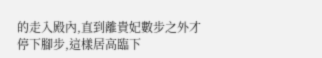的走入殿內,直到離貴妃數步之外才停下腳步,這樣居高臨下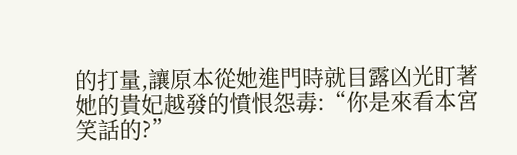的打量,讓原本從她進門時就目露凶光盯著她的貴妃越發的憤恨怨毒:“你是來看本宮笑話的?”